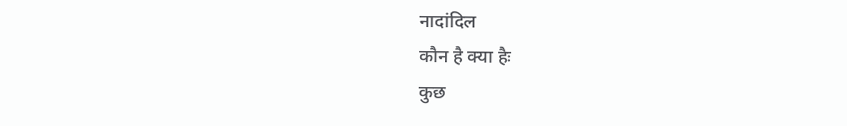नादांदिल
कौन है क्या हैः
कुछ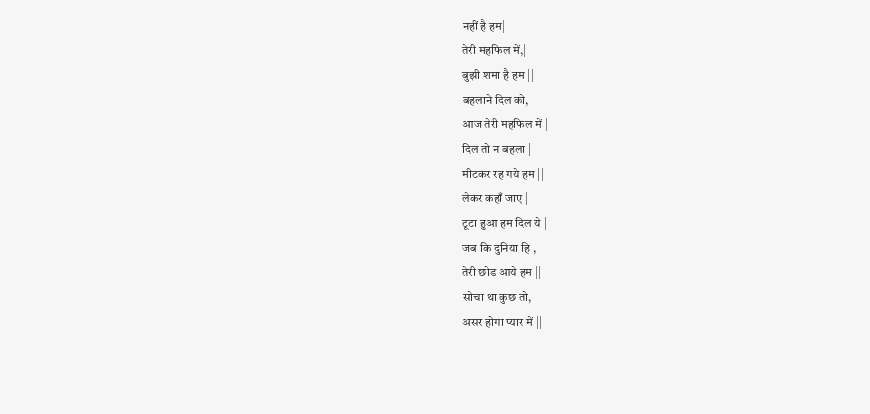नहीं है हम|
तेरी महफिल में,|
बुझी शमा है हम ||
बहलाने दिल को,
आज तेरी महफिल में |
दिल तो न बहला |
मीटकर रह गये हम ||
लेकर कहाँ जाए |
टूटा हुआ हम दिल ये |
जब कि दुनिया हि ,
तेरी छोड आये हम ||
सोचा था कुछ तो,
असर होगा प्यार में ||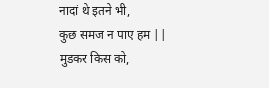नादां थे इतने भी,
कुछ समज न पाए हम ||
मुडकर किस को,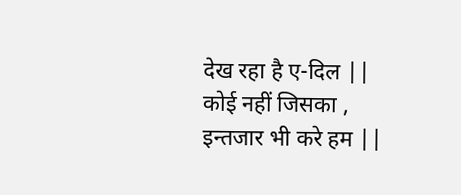देख रहा है ए-दिल ||
कोई नहीं जिसका ,
इन्तजार भी करे हम ||